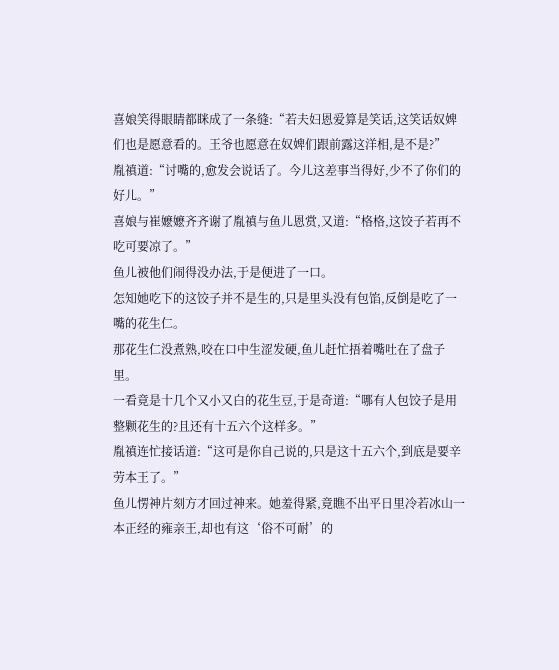喜娘笑得眼睛都眯成了一条缝:“若夫妇恩爱算是笑话,这笑话奴婢们也是愿意看的。王爷也愿意在奴婢们跟前露这洋相,是不是?”
胤禛道:“讨嘴的,愈发会说话了。今儿这差事当得好,少不了你们的好儿。”
喜娘与崔嬷嬷齐齐谢了胤禛与鱼儿恩赏,又道:“格格,这饺子若再不吃可要凉了。”
鱼儿被他们闹得没办法,于是便进了一口。
怎知她吃下的这饺子并不是生的,只是里头没有包馅,反倒是吃了一嘴的花生仁。
那花生仁没煮熟,咬在口中生涩发硬,鱼儿赶忙捂着嘴吐在了盘子里。
一看竟是十几个又小又白的花生豆,于是奇道:“哪有人包饺子是用整颗花生的?且还有十五六个这样多。”
胤禛连忙接话道:“这可是你自己说的,只是这十五六个,到底是要辛劳本王了。”
鱼儿愣神片刻方才回过神来。她羞得紧,竟瞧不出平日里冷若冰山一本正经的雍亲王,却也有这‘俗不可耐’的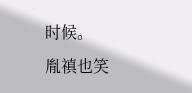时候。
胤禛也笑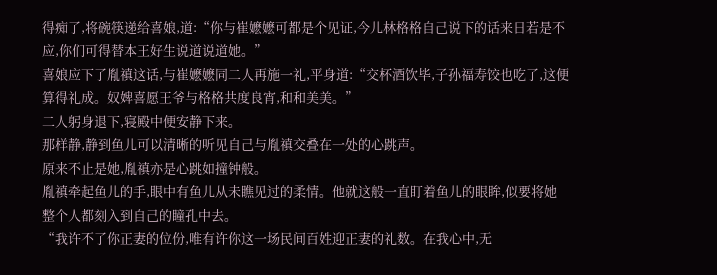得痴了,将碗筷递给喜娘,道:“你与崔嬷嬷可都是个见证,今儿林格格自己说下的话来日若是不应,你们可得替本王好生说道说道她。”
喜娘应下了胤禛这话,与崔嬷嬷同二人再施一礼,平身道:“交杯酒饮毕,子孙福寿饺也吃了,这便算得礼成。奴婢喜愿王爷与格格共度良宵,和和美美。”
二人躬身退下,寝殿中便安静下来。
那样静,静到鱼儿可以清晰的听见自己与胤禛交叠在一处的心跳声。
原来不止是她,胤禛亦是心跳如撞钟般。
胤禛牵起鱼儿的手,眼中有鱼儿从未瞧见过的柔情。他就这般一直盯着鱼儿的眼眸,似要将她整个人都刻入到自己的瞳孔中去。
“我许不了你正妻的位份,唯有许你这一场民间百姓迎正妻的礼数。在我心中,无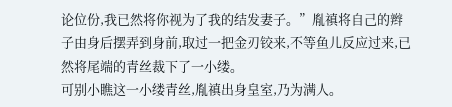论位份,我已然将你视为了我的结发妻子。”胤禛将自己的辫子由身后摆弄到身前,取过一把金刃铰来,不等鱼儿反应过来,已然将尾端的青丝裁下了一小缕。
可别小瞧这一小缕青丝,胤禛出身皇室,乃为满人。